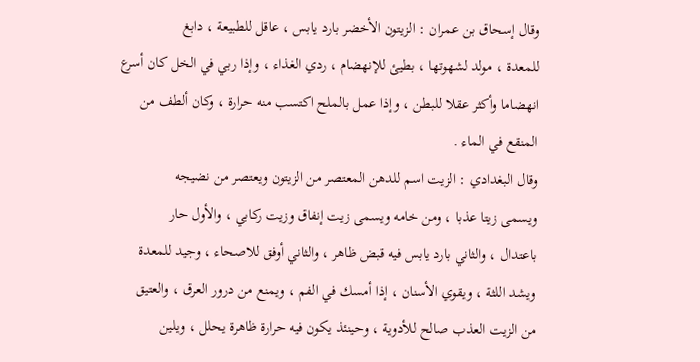وقال إسحاق بن عمران : الزيتون الأخضر بارد يابس ، عاقل للطبيعة ، دابغ
للمعدة ، مولد لشهوتها ، بطيئ للإنهضام ، ردي الغذاء ، وإذا ربي في الخل كان أسرع
انهضاما وأكثر عقلا للبطن ، وإذا عمل بالملح اكتسب منه حرارة ، وكان ألطف من
المنقع في الماء .
وقال البغدادي : الزيت اسم للدهن المعتصر من الزيتون ويعتصر من نضيجه
ويسمى زيتا عذبا ، ومن خامه ويسمى زيت إنفاق وزيت ركابي ، والأول حار
باعتدال ، والثاني بارد يابس فيه قبض ظاهر ، والثاني أوفق للاصحاء ، وجيد للمعدة
ويشد اللثة ، ويقوي الأسنان ، إذا أمسك في الفم ، ويمنع من درور العرق ، والعتيق
من الزيت العذب صالح للأدوية ، وحينئذ يكون فيه حرارة ظاهرة يحلل ، ويلين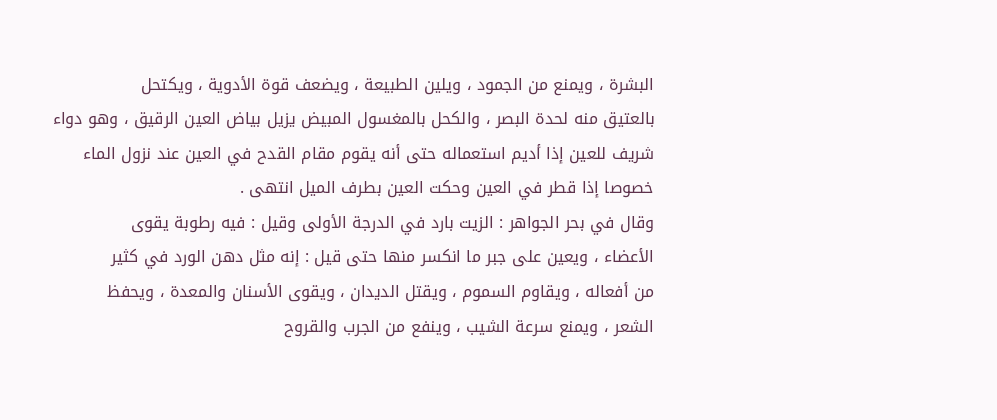البشرة ، ويمنع من الجمود ، ويلين الطبيعة ، ويضعف قوة الأدوية ، ويكتحل
بالعتيق منه لحدة البصر ، والكحل بالمغسول المبيض يزيل بياض العين الرقيق ، وهو دواء
شريف للعين إذا أديم استعماله حتى أنه يقوم مقام القدح في العين عند نزول الماء
خصوصا إذا قطر في العين وحكت العين بطرف الميل انتهى .
وقال في بحر الجواهر : الزيت بارد في الدرجة الأولى وقيل : فيه رطوبة يقوى
الأعضاء ، ويعين على جبر ما انكسر منها حتى قيل : إنه مثل دهن الورد في كثير
من أفعاله ، ويقاوم السموم ، ويقتل الديدان ، ويقوى الأسنان والمعدة ، ويحفظ
الشعر ، ويمنع سرعة الشيب ، وينفع من الجرب والقروح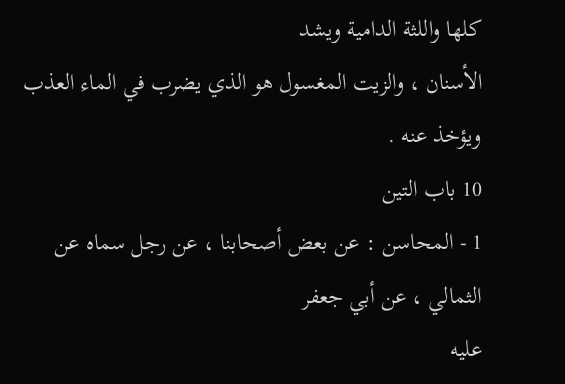كلها واللثة الدامية ويشد
الأسنان ، والزيت المغسول هو الذي يضرب في الماء العذب ويؤخذ عنه .
10 باب التين
1 - المحاسن : عن بعض أصحابنا ، عن رجل سماه عن الثمالي ، عن أبي جعفر
عليه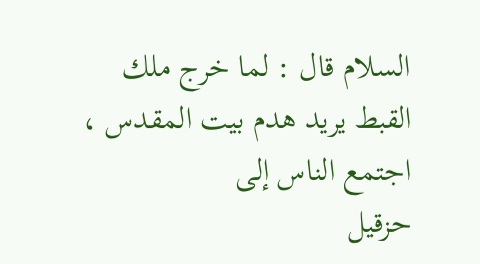السلام قال : لما خرج ملك القبط يريد هدم بيت المقدس ، اجتمع الناس إلى
حزقيل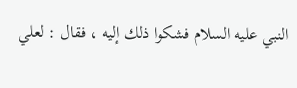النبي عليه السلام فشكوا ذلك إليه ، فقال : لعلي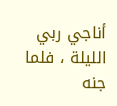أناجي ربي الليلة ، فلما جنه